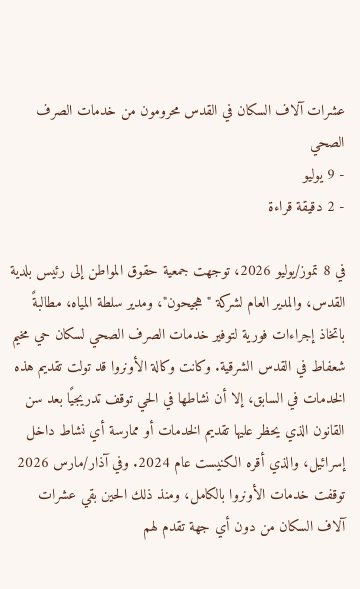عشرات آلاف السكان في القدس محرومون من خدمات الصرف الصحي
- 9 يوليو
- 2 دقيقة قراءة

في 8 تموز/يوليو 2026، توجهت جمعية حقوق المواطن إلى رئيس بلدية القدس، والمدير العام لشركة "هجيحون"، ومدير سلطة المياه، مطالبةً باتخاذ إجراءات فورية لتوفير خدمات الصرف الصحي لسكان حي مخيم شعفاط في القدس الشرقية. وكانت وكالة الأونروا قد تولت تقديم هذه الخدمات في السابق، إلا أن نشاطها في الحي توقف تدريجيًا بعد سن القانون الذي يحظر عليها تقديم الخدمات أو ممارسة أي نشاط داخل إسرائيل، والذي أقره الكنيست عام 2024. وفي آذار/مارس 2026 توقفت خدمات الأونروا بالكامل، ومنذ ذلك الحين بقي عشرات آلاف السكان من دون أي جهة تقدم لهم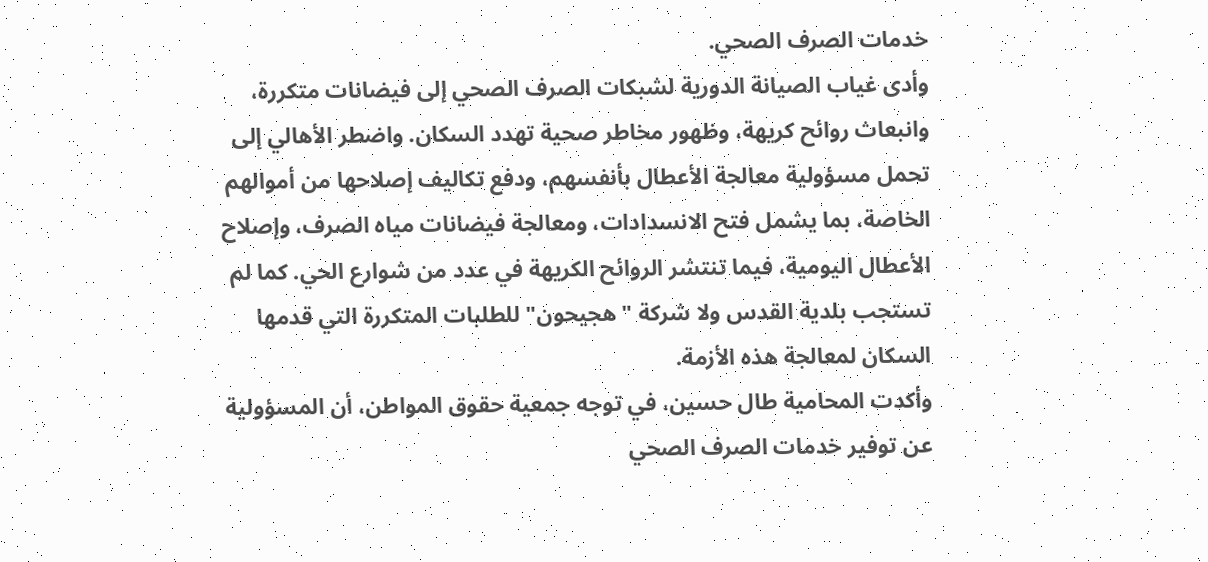خدمات الصرف الصحي.
وأدى غياب الصيانة الدورية لشبكات الصرف الصحي إلى فيضانات متكررة، وانبعاث روائح كريهة، وظهور مخاطر صحية تهدد السكان. واضطر الأهالي إلى تحمل مسؤولية معالجة الأعطال بأنفسهم، ودفع تكاليف إصلاحها من أموالهم الخاصة، بما يشمل فتح الانسدادات، ومعالجة فيضانات مياه الصرف، وإصلاح الأعطال اليومية، فيما تنتشر الروائح الكريهة في عدد من شوارع الحي. كما لم تستجب بلدية القدس ولا شركة "هجيحون" للطلبات المتكررة التي قدمها السكان لمعالجة هذه الأزمة.
وأكدت المحامية طال حسين، في توجه جمعية حقوق المواطن، أن المسؤولية عن توفير خدمات الصرف الصحي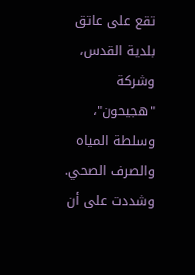تقع على عاتق بلدية القدس، وشركة "هجيحون"، وسلطة المياه والصرف الصحي. وشددت على أن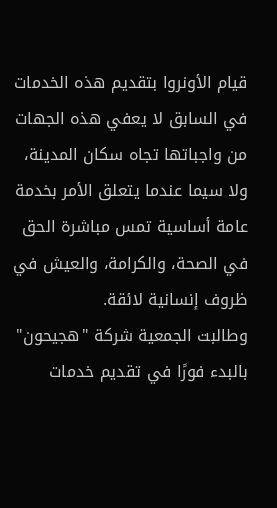قيام الأونروا بتقديم هذه الخدمات في السابق لا يعفي هذه الجهات من واجباتها تجاه سكان المدينة، ولا سيما عندما يتعلق الأمر بخدمة عامة أساسية تمس مباشرة الحق في الصحة، والكرامة، والعيش في ظروف إنسانية لائقة.
وطالبت الجمعية شركة "هجيحون" بالبدء فورًا في تقديم خدمات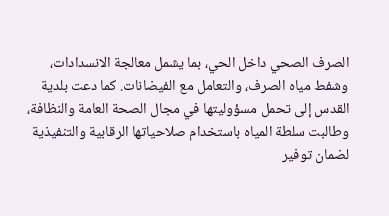الصرف الصحي داخل الحي، بما يشمل معالجة الانسدادات، وشفط مياه الصرف، والتعامل مع الفيضانات. كما دعت بلدية القدس إلى تحمل مسؤوليتها في مجال الصحة العامة والنظافة، وطالبت سلطة المياه باستخدام صلاحياتها الرقابية والتنفيذية لضمان توفير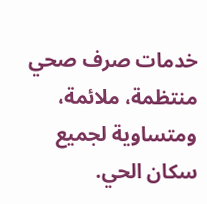خدمات صرف صحي منتظمة، ملائمة، ومتساوية لجميع سكان الحي.